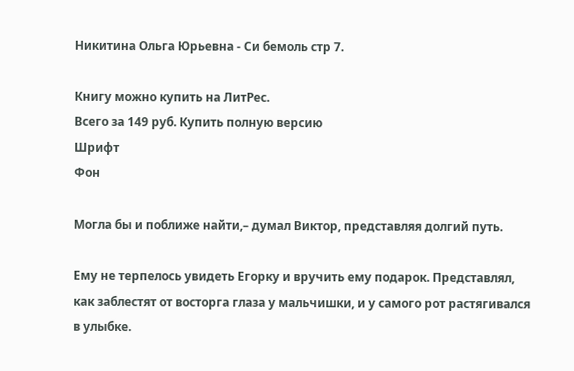Никитина Ольга Юрьевна - Си бемоль стр 7.

Книгу можно купить на ЛитРес.
Всего за 149 руб. Купить полную версию
Шрифт
Фон

Могла бы и поближе найти,– думал Виктор, представляя долгий путь.

Ему не терпелось увидеть Егорку и вручить ему подарок. Представлял, как заблестят от восторга глаза у мальчишки, и у самого рот растягивался в улыбке.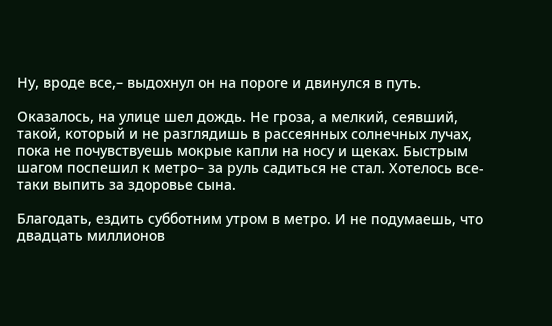Ну, вроде все,– выдохнул он на пороге и двинулся в путь.

Оказалось, на улице шел дождь. Не гроза, а мелкий, сеявший, такой, который и не разглядишь в рассеянных солнечных лучах, пока не почувствуешь мокрые капли на носу и щеках. Быстрым шагом поспешил к метро– за руль садиться не стал. Хотелось все-таки выпить за здоровье сына.

Благодать, ездить субботним утром в метро. И не подумаешь, что двадцать миллионов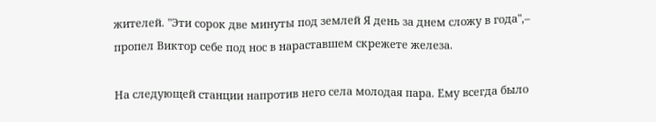жителей. "Эти сорок две минуты под землей Я день за днем сложу в года",– пропел Виктор себе под нос в нараставшем скрежете железа.

На следующей станции напротив него села молодая пара. Ему всегда было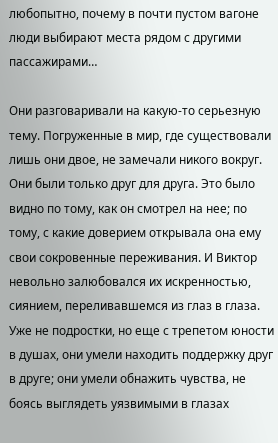любопытно, почему в почти пустом вагоне люди выбирают места рядом с другими пассажирами…

Они разговаривали на какую-то серьезную тему. Погруженные в мир, где существовали лишь они двое, не замечали никого вокруг. Они были только друг для друга. Это было видно по тому, как он смотрел на нее; по тому, с какие доверием открывала она ему свои сокровенные переживания. И Виктор невольно залюбовался их искренностью, сиянием, переливавшемся из глаз в глаза. Уже не подростки, но еще с трепетом юности в душах, они умели находить поддержку друг в друге; они умели обнажить чувства, не боясь выглядеть уязвимыми в глазах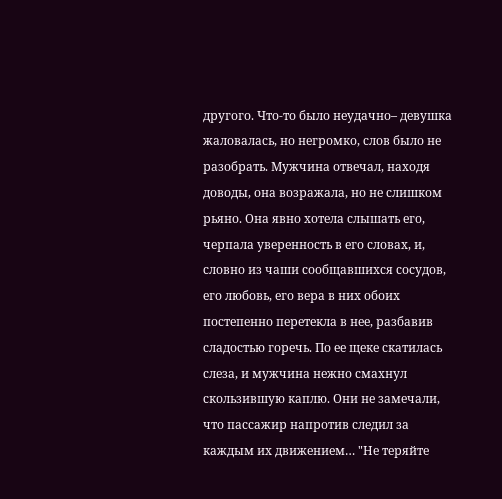другого. Что-то было неудачно– девушка жаловалась, но негромко, слов было не разобрать. Мужчина отвечал, находя доводы, она возражала, но не слишком рьяно. Она явно хотела слышать его, черпала уверенность в его словах, и, словно из чаши сообщавшихся сосудов, его любовь, его вера в них обоих постепенно перетекла в нее, разбавив сладостью горечь. По ее щеке скатилась слеза, и мужчина нежно смахнул скользившую каплю. Они не замечали, что пассажир напротив следил за каждым их движением… "Не теряйте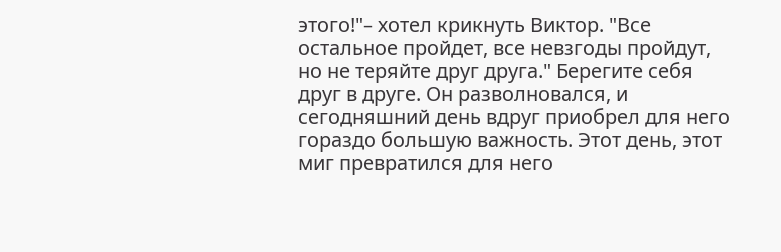этого!"– хотел крикнуть Виктор. "Все остальное пройдет, все невзгоды пройдут, но не теряйте друг друга." Берегите себя друг в друге. Он разволновался, и сегодняшний день вдруг приобрел для него гораздо большую важность. Этот день, этот миг превратился для него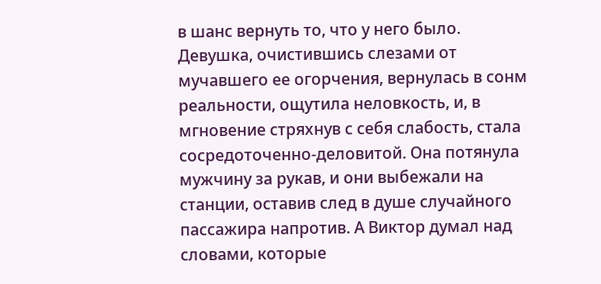в шанс вернуть то, что у него было. Девушка, очистившись слезами от мучавшего ее огорчения, вернулась в сонм реальности, ощутила неловкость, и, в мгновение стряхнув с себя слабость, стала сосредоточенно-деловитой. Она потянула мужчину за рукав, и они выбежали на станции, оставив след в душе случайного пассажира напротив. А Виктор думал над словами, которые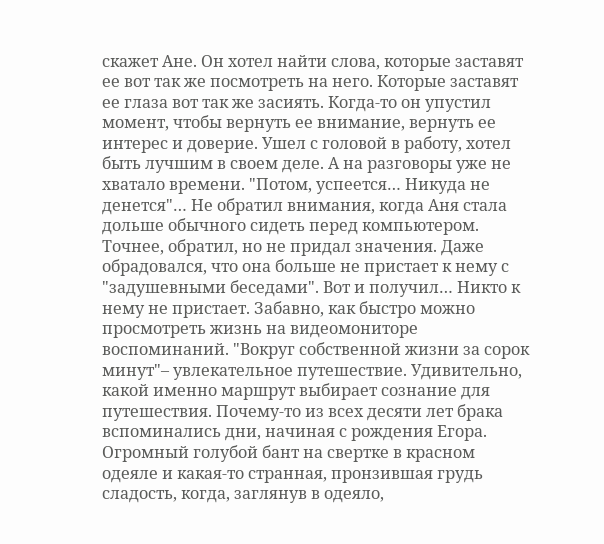скажет Ане. Он хотел найти слова, которые заставят ее вот так же посмотреть на него. Которые заставят ее глаза вот так же засиять. Когда-то он упустил момент, чтобы вернуть ее внимание, вернуть ее интерес и доверие. Ушел с головой в работу, хотел быть лучшим в своем деле. А на разговоры уже не хватало времени. "Потом, успеется… Никуда не денется"… Не обратил внимания, когда Аня стала дольше обычного сидеть перед компьютером. Точнее, обратил, но не придал значения. Даже обрадовался, что она больше не пристает к нему с "задушевными беседами". Вот и получил… Никто к нему не пристает. Забавно, как быстро можно просмотреть жизнь на видеомониторе воспоминаний. "Вокруг собственной жизни за сорок минут"– увлекательное путешествие. Удивительно, какой именно маршрут выбирает сознание для путешествия. Почему-то из всех десяти лет брака вспоминались дни, начиная с рождения Егора. Огромный голубой бант на свертке в красном одеяле и какая-то странная, пронзившая грудь сладость, когда, заглянув в одеяло,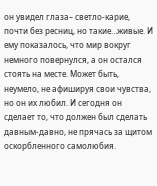он увидел глаза– светло-карие, почти без ресниц, но такие…живые. И ему показалось, что мир вокруг немного повернулся, а он остался стоять на месте. Может быть, неумело, не афишируя свои чувства, но он их любил. И сегодня он сделает то, что должен был сделать давным-давно, не прячась за щитом оскорбленного самолюбия.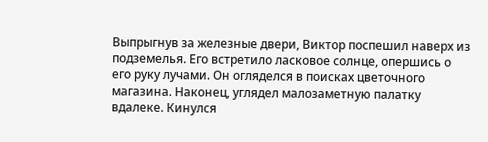Выпрыгнув за железные двери, Виктор поспешил наверх из подземелья. Его встретило ласковое солнце, опершись о его руку лучами. Он огляделся в поисках цветочного магазина. Наконец, углядел малозаметную палатку вдалеке. Кинулся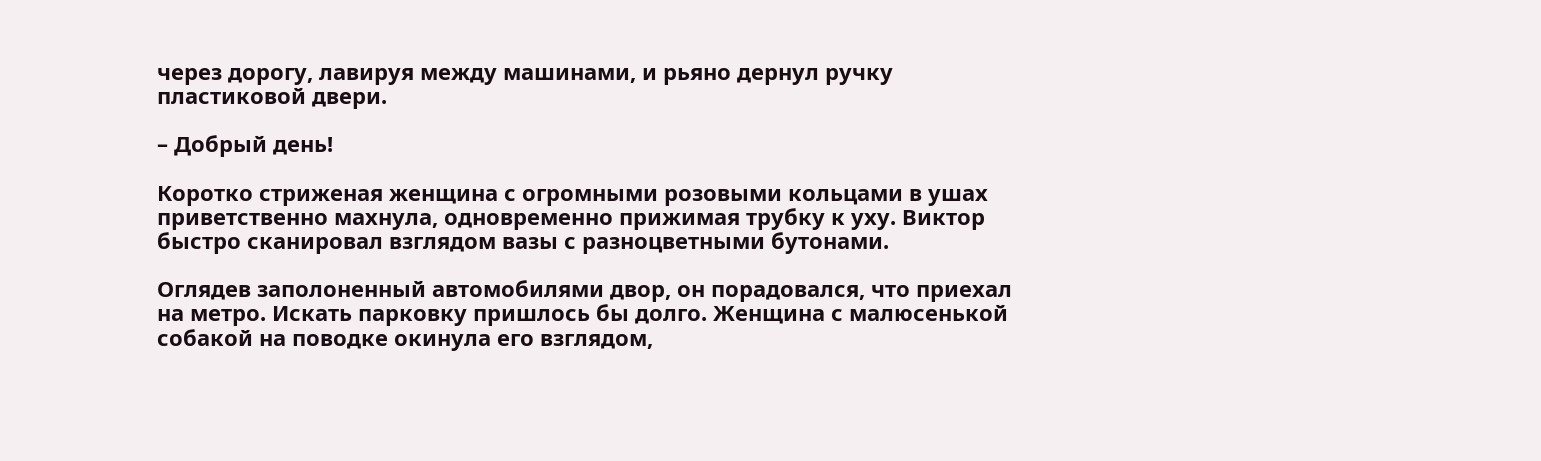через дорогу, лавируя между машинами, и рьяно дернул ручку пластиковой двери.

– Добрый день!

Коротко стриженая женщина с огромными розовыми кольцами в ушах приветственно махнула, одновременно прижимая трубку к уху. Виктор быстро сканировал взглядом вазы с разноцветными бутонами.

Оглядев заполоненный автомобилями двор, он порадовался, что приехал на метро. Искать парковку пришлось бы долго. Женщина с малюсенькой собакой на поводке окинула его взглядом,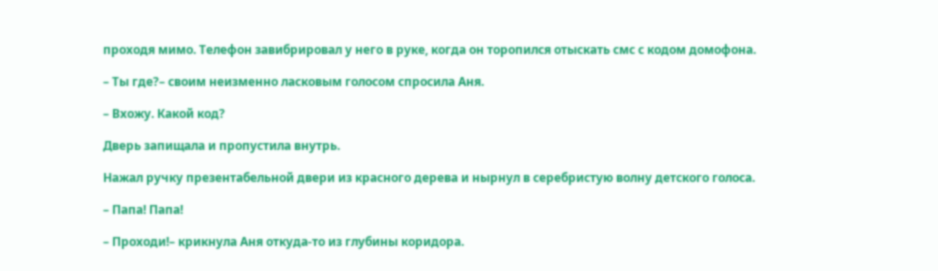проходя мимо. Телефон завибрировал у него в руке, когда он торопился отыскать смс с кодом домофона.

– Ты где?– своим неизменно ласковым голосом спросила Аня.

– Вхожу. Какой код?

Дверь запищала и пропустила внутрь.

Нажал ручку презентабельной двери из красного дерева и нырнул в серебристую волну детского голоса.

– Папа! Папа!

– Проходи!– крикнула Аня откуда-то из глубины коридора.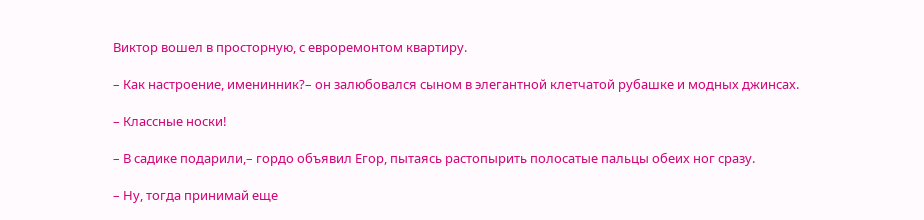Виктор вошел в просторную, с евроремонтом квартиру.

– Как настроение, именинник?– он залюбовался сыном в элегантной клетчатой рубашке и модных джинсах.

– Классные носки!

– В садике подарили,– гордо объявил Егор, пытаясь растопырить полосатые пальцы обеих ног сразу.

– Ну, тогда принимай еще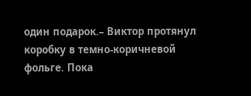один подарок.– Виктор протянул коробку в темно-коричневой фольге. Пока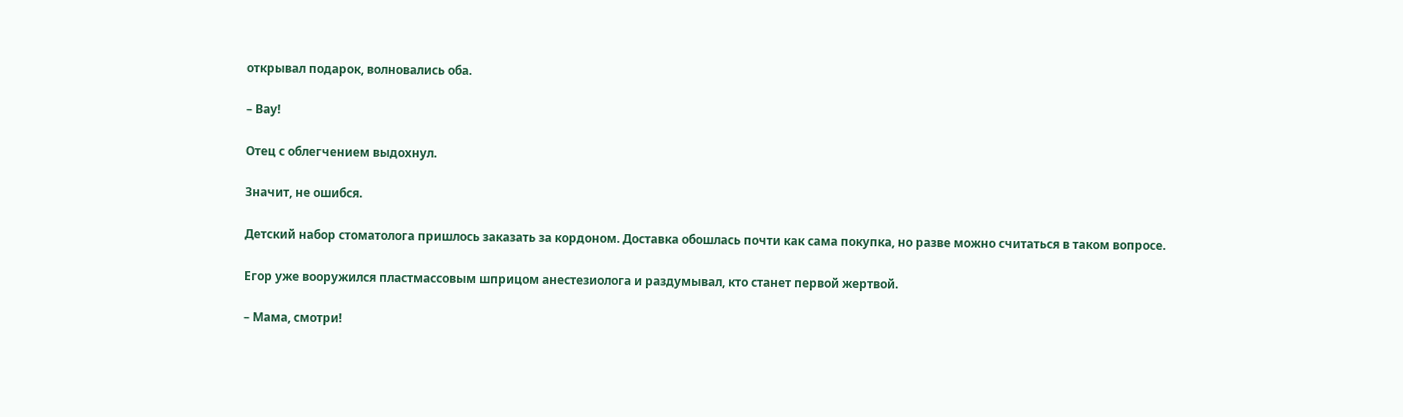открывал подарок, волновались оба.

– Вау!

Отец с облегчением выдохнул.

Значит, не ошибся.

Детский набор стоматолога пришлось заказать за кордоном. Доставка обошлась почти как сама покупка, но разве можно считаться в таком вопросе.

Егор уже вооружился пластмассовым шприцом анестезиолога и раздумывал, кто станет первой жертвой.

– Мама, смотри!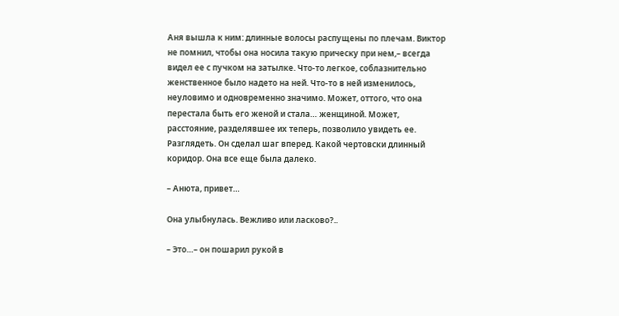Аня вышла к ним: длинные волосы распущены по плечам. Виктор не помнил, чтобы она носила такую прическу при нем,– всегда видел ее с пучком на затылке. Что-то легкое, соблазнительно женственное было надето на ней. Что-то в ней изменилось, неуловимо и одновременно значимо. Может, оттого, что она перестала быть его женой и стала… женщиной. Может, расстояние, разделявшее их теперь, позволило увидеть ее. Разглядеть. Он сделал шаг вперед. Какой чертовски длинный коридор. Она все еще была далеко.

– Анюта, привет…

Она улыбнулась. Вежливо или ласково?..

– Это…– он пошарил рукой в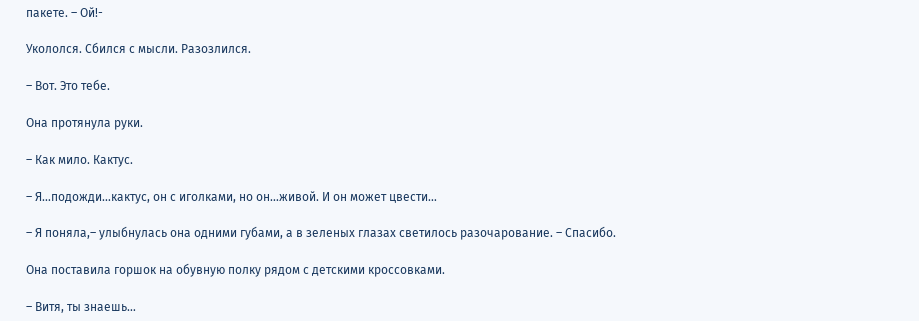пакете. – Ой!-

Укололся. Сбился с мысли. Разозлился.

– Вот. Это тебе.

Она протянула руки.

– Как мило. Кактус.

– Я…подожди…кактус, он с иголками, но он…живой. И он может цвести…

– Я поняла,– улыбнулась она одними губами, а в зеленых глазах светилось разочарование. – Спасибо.

Она поставила горшок на обувную полку рядом с детскими кроссовками.

– Витя, ты знаешь…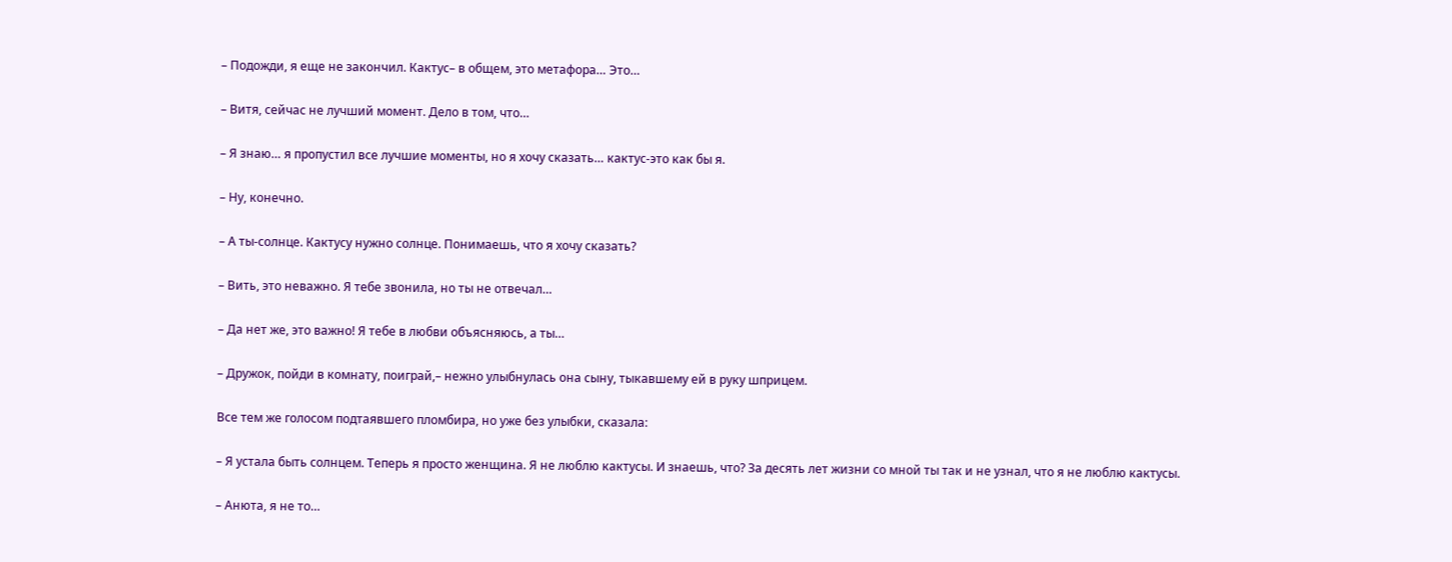– Подожди, я еще не закончил. Кактус– в общем, это метафора… Это…

– Витя, сейчас не лучший момент. Дело в том, что…

– Я знаю… я пропустил все лучшие моменты, но я хочу сказать… кактус-это как бы я.

– Ну, конечно.

– А ты-солнце. Кактусу нужно солнце. Понимаешь, что я хочу сказать?

– Вить, это неважно. Я тебе звонила, но ты не отвечал…

– Да нет же, это важно! Я тебе в любви объясняюсь, а ты…

– Дружок, пойди в комнату, поиграй,– нежно улыбнулась она сыну, тыкавшему ей в руку шприцем.

Все тем же голосом подтаявшего пломбира, но уже без улыбки, сказала:

– Я устала быть солнцем. Теперь я просто женщина. Я не люблю кактусы. И знаешь, что? За десять лет жизни со мной ты так и не узнал, что я не люблю кактусы.

– Анюта, я не то…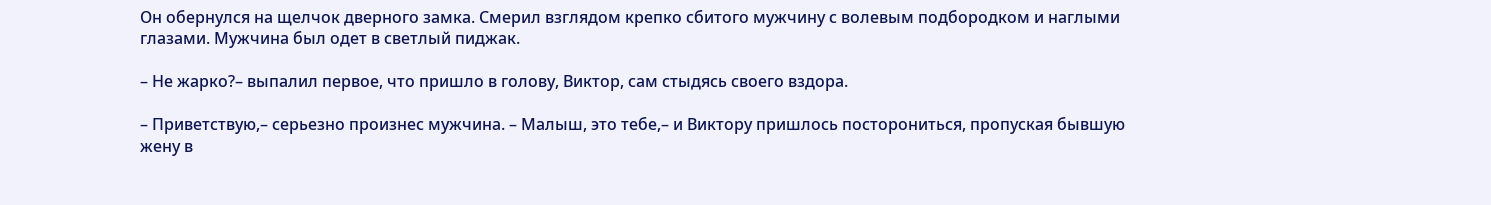Он обернулся на щелчок дверного замка. Смерил взглядом крепко сбитого мужчину с волевым подбородком и наглыми глазами. Мужчина был одет в светлый пиджак.

– Не жарко?– выпалил первое, что пришло в голову, Виктор, сам стыдясь своего вздора.

– Приветствую,– серьезно произнес мужчина. – Малыш, это тебе,– и Виктору пришлось посторониться, пропуская бывшую жену в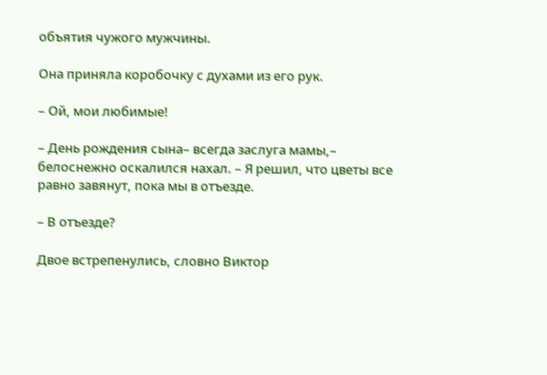объятия чужого мужчины.

Она приняла коробочку с духами из его рук.

– Ой, мои любимые!

– День рождения сына– всегда заслуга мамы,– белоснежно оскалился нахал. – Я решил, что цветы все равно завянут, пока мы в отъезде.

– В отъезде?

Двое встрепенулись, словно Виктор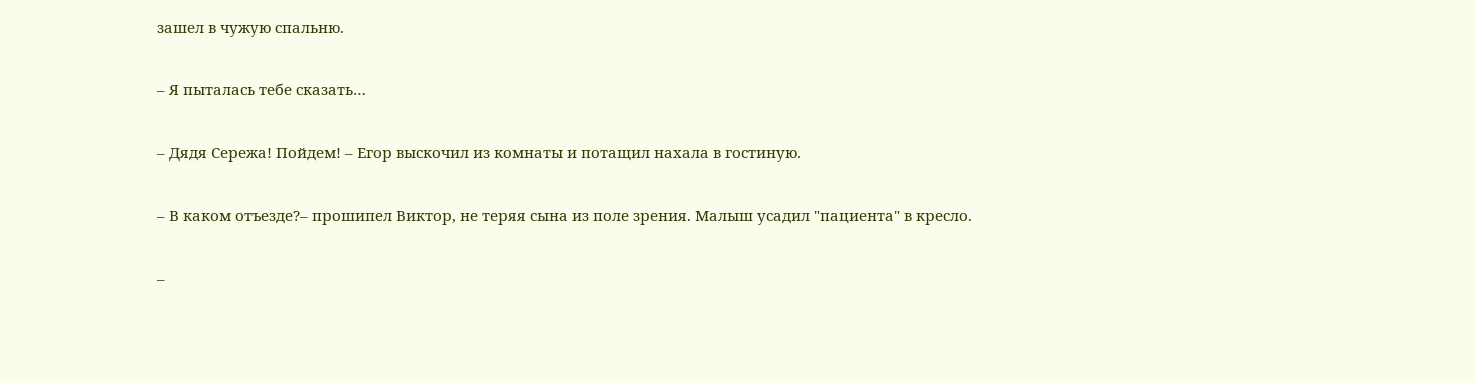зашел в чужую спальню.

– Я пыталась тебе сказать…

– Дядя Сережа! Пойдем! – Егор выскочил из комнаты и потащил нахала в гостиную.

– В каком отъезде?– прошипел Виктор, не теряя сына из поле зрения. Малыш усадил "пациента" в кресло.

–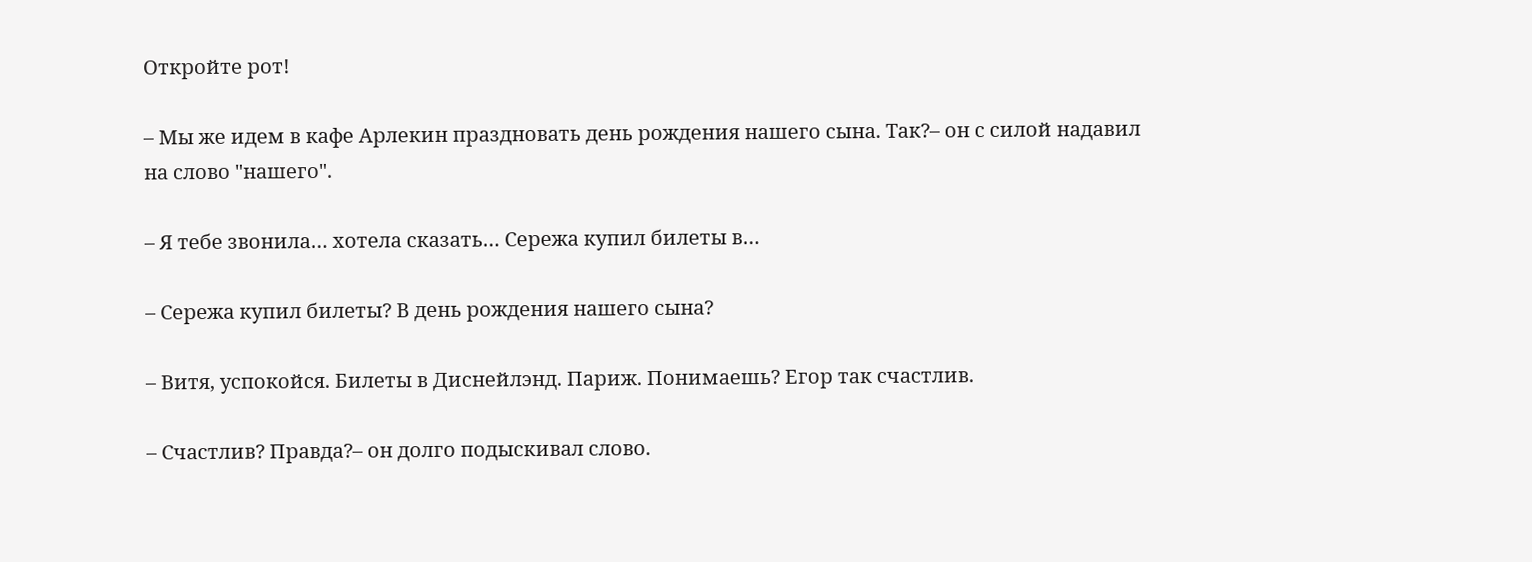Откройте рот!

– Мы же идем в кафе Арлекин праздновать день рождения нашего сына. Так?– он с силой надавил на слово "нашего".

– Я тебе звонила… хотела сказать… Сережа купил билеты в…

– Сережа купил билеты? В день рождения нашего сына?

– Витя, успокойся. Билеты в Диснейлэнд. Париж. Понимаешь? Егор так счастлив.

– Счастлив? Правда?– он долго подыскивал слово.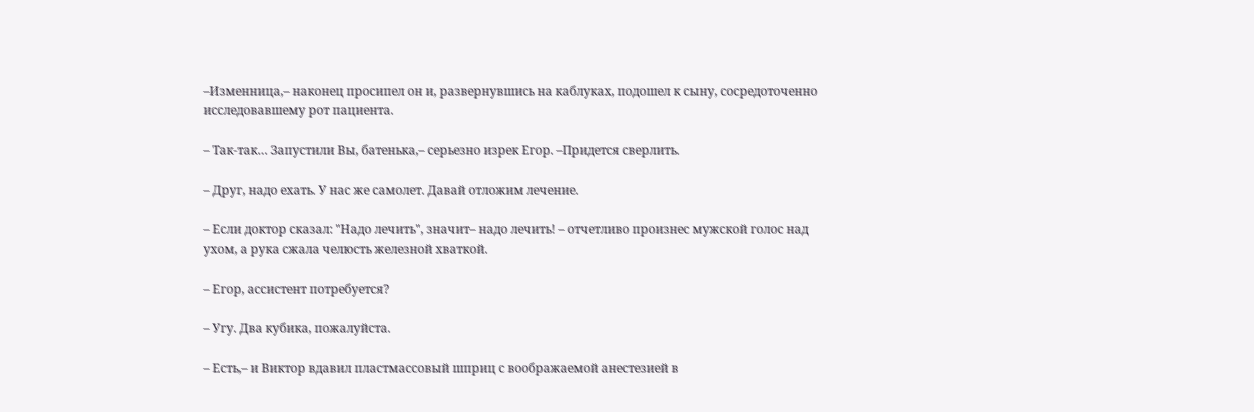–Изменница,– наконец просипел он и, развернувшись на каблуках, подошел к сыну, сосредоточенно исследовавшему рот пациента.

– Так-так… Запустили Вы, батенька,– серьезно изрек Егор. –Придется сверлить.

– Друг, надо ехать. У нас же самолет. Давай отложим лечение.

– Если доктор сказал: "Надо лечить", значит– надо лечить! – отчетливо произнес мужской голос над ухом, а рука сжала челюсть железной хваткой.

– Егор, ассистент потребуется?

– Угу. Два кубика, пожалуйста.

– Есть,– и Виктор вдавил пластмассовый шприц с воображаемой анестезией в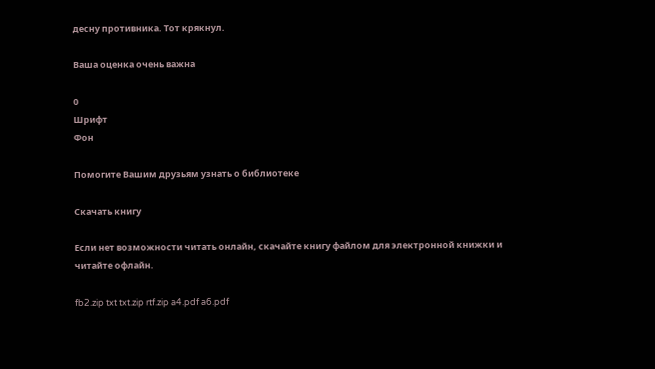десну противника. Тот крякнул.

Ваша оценка очень важна

0
Шрифт
Фон

Помогите Вашим друзьям узнать о библиотеке

Скачать книгу

Если нет возможности читать онлайн, скачайте книгу файлом для электронной книжки и читайте офлайн.

fb2.zip txt txt.zip rtf.zip a4.pdf a6.pdf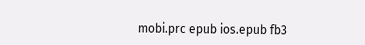mobi.prc epub ios.epub fb3